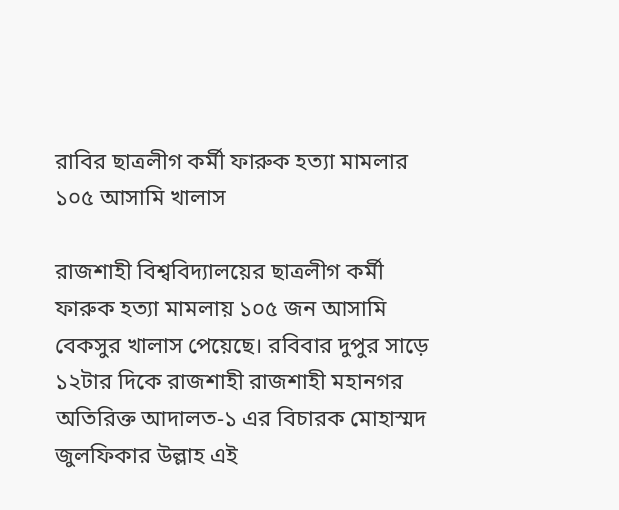রাবির ছাত্রলীগ কর্মী ফারুক হত্যা মামলার ১০৫ আসামি খালাস

রাজশাহী বিশ্ববিদ্যালয়ের ছাত্রলীগ কর্মী ফারুক হত্যা মামলায় ১০৫ জন আসামি বেকসুর খালাস পেয়েছে। রবিবার দুপুর সাড়ে ১২টার দিকে রাজশাহী রাজশাহী মহানগর অতিরিক্ত আদালত-১ এর বিচারক মোহাস্মদ জুলফিকার উল্লাহ এই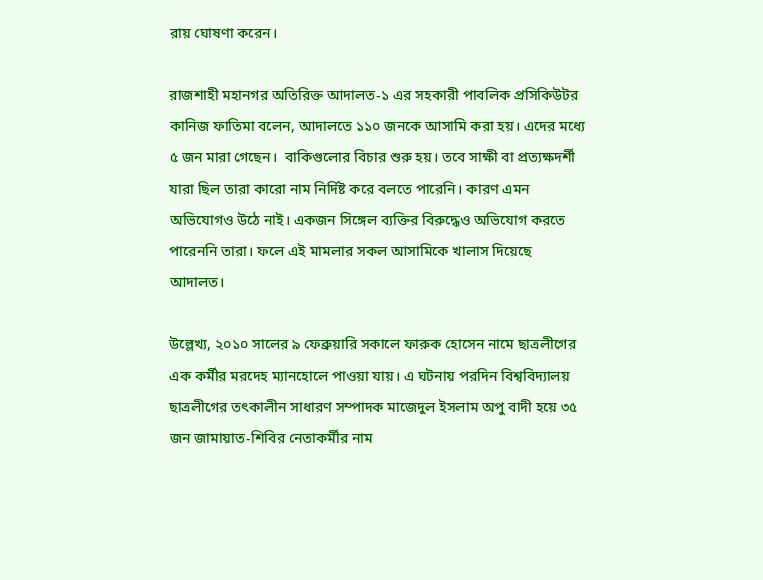রায় ঘোষণা করেন।

রাজশাহী মহানগর অতিরিক্ত আদালত-১ এর সহকারী পাবলিক প্রসিকিউটর কানিজ ফাতিমা বলেন, আদালতে ১১০ জনকে আসামি করা হয়। এদের মধ্যে ৫ জন মারা গেছেন।  বাকিগুলোর বিচার শুরু হয়। তবে সাক্ষী বা প্রত্যক্ষদর্শী যারা ছিল তারা কারো নাম নির্দিষ্ট করে বলতে পারেনি। কারণ এমন অভিযোগও উঠে নাই। একজন সিঙ্গেল ব্যক্তির বিরুদ্ধেও অভিযোগ করতে পারেননি তারা। ফলে এই মামলার সকল আসামিকে খালাস দিয়েছে আদালত।

উল্লেখ্য, ২০১০ সালের ৯ ফেব্রুয়ারি সকালে ফারুক হোসেন নামে ছাত্রলীগের এক কর্মীর মরদেহ ম্যানহোলে পাওয়া যায়। এ ঘটনায় পরদিন বিশ্ববিদ্যালয় ছাত্রলীগের তৎকালীন সাধারণ সম্পাদক মাজেদুল ইসলাম অপু বাদী হয়ে ৩৫ জন জামায়াত-শিবির নেতাকর্মীর নাম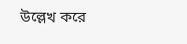উল্লেখ করে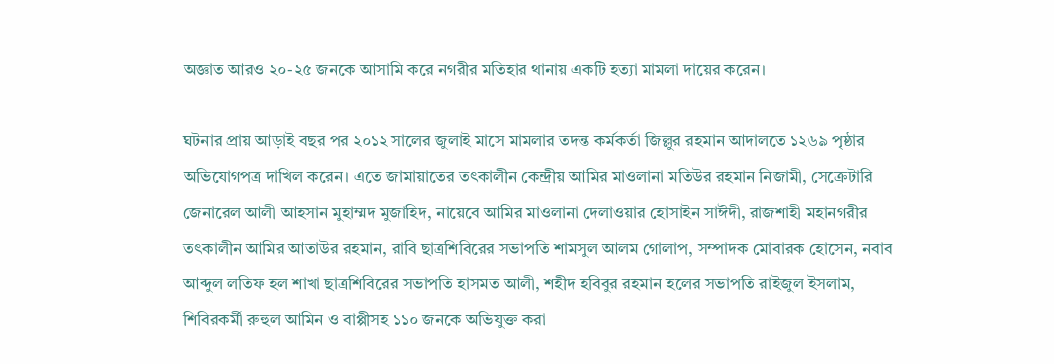অজ্ঞাত আরও ২০-২৫ জনকে আসামি করে নগরীর মতিহার থানায় একটি হত্যা মামলা দায়ের করেন।

ঘটনার প্রায় আড়াই বছর পর ২০১২ সালের জুলাই মাসে মামলার তদন্ত কর্মকর্তা জিল্লুর রহমান আদালতে ১২৬৯ পৃষ্ঠার অভিযোগপত্র দাখিল করেন। এতে জামায়াতের তৎকালীন কেন্দ্রীয় আমির মাওলানা মতিউর রহমান নিজামী, সেক্রেটারি জেনারেল আলী আহসান মুহাম্মদ মুজাহিদ, নায়েবে আমির মাওলানা দেলাওয়ার হোসাইন সাঈদী, রাজশাহী মহানগরীর তৎকালীন আমির আতাউর রহমান, রাবি ছাত্রশিবিরের সভাপতি শামসুল আলম গোলাপ, সম্পাদক মোবারক হোসেন, নবাব আব্দুল লতিফ হল শাখা ছাত্রশিবিরের সভাপতি হাসমত আলী, শহীদ হবিবুর রহমান হলের সভাপতি রাইজুল ইসলাম, শিবিরকর্মী রুহুল আমিন ও বাপ্পীসহ ১১০ জনকে অভিযুক্ত করা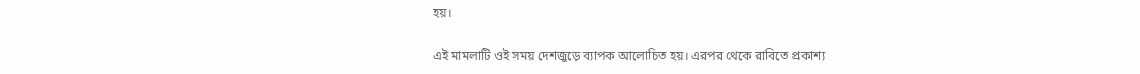হয়।

এই মামলাটি ওই সময় দেশজুড়ে ব্যাপক আলোচিত হয়। এরপর থেকে রাবিতে প্রকাশ্য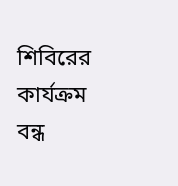শিবিরের কার্যক্রম বন্ধ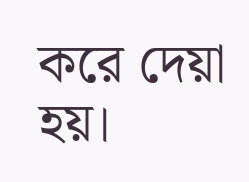করে দেয়া হয়।